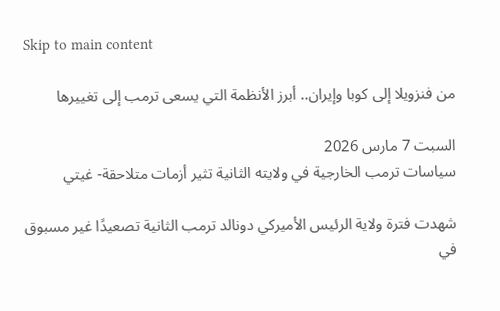Skip to main content

من فنزويلا إلى كوبا وإيران.. أبرز الأنظمة التي يسعى ترمب إلى تغييرها

السبت 7 مارس 2026
سياسات ترمب الخارجية في ولايته الثانية تثير أزمات متلاحقة- غيتي

شهدت فترة ولاية الرئيس الأميركي دونالد ترمب الثانية تصعيدًا غير مسبوق في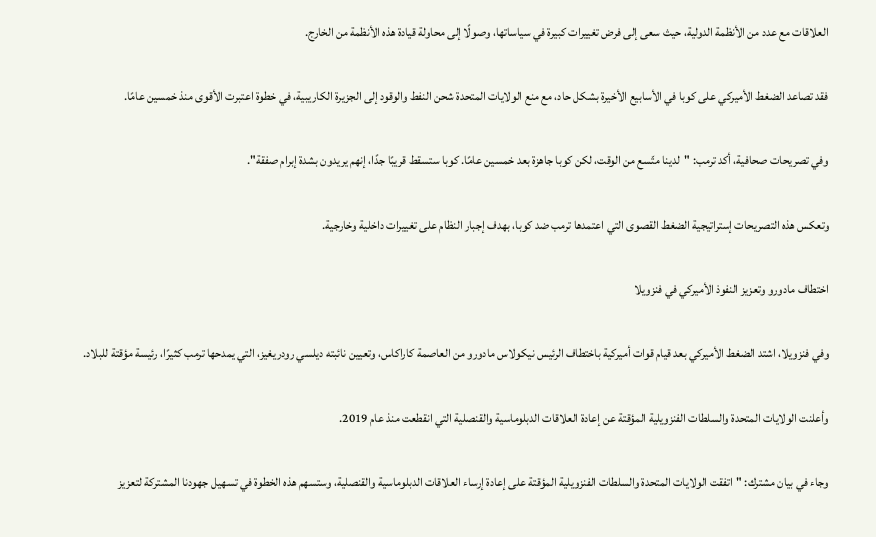العلاقات مع عدد من الأنظمة الدولية، حيث سعى إلى فرض تغييرات كبيرة في سياساتها، وصولًا إلى محاولة قيادة هذه الأنظمة من الخارج.

فقد تصاعد الضغط الأميركي على كوبا في الأسابيع الأخيرة بشكل حاد، مع منع الولايات المتحدة شحن النفط والوقود إلى الجزيرة الكاريبية، في خطوة اعتبرت الأقوى منذ خمسين عامًا.

وفي تصريحات صحافية، أكد ترمب: "لدينا متّسع من الوقت، لكن كوبا جاهزة بعد خمسين عامًا. كوبا ستسقط قريبًا جدًا، إنهم يريدون بشدة إبرام صفقة".

وتعكس هذه التصريحات إستراتيجية الضغط القصوى التي اعتمدها ترمب ضد كوبا، بهدف إجبار النظام على تغييرات داخلية وخارجية.

اختطاف مادورو وتعزيز النفوذ الأميركي في فنزويلا

وفي فنزويلا، اشتد الضغط الأميركي بعد قيام قوات أميركية باختطاف الرئيس نيكولاس مادورو من العاصمة كاراكاس، وتعيين نائبته ديلسي رودريغيز، التي يمدحها ترمب كثيرًا، رئيسة مؤقتة للبلاد.

وأعلنت الولايات المتحدة والسلطات الفنزويلية المؤقتة عن إعادة العلاقات الدبلوماسية والقنصلية التي انقطعت منذ عام 2019.

وجاء في بيان مشترك: "اتفقت الولايات المتحدة والسلطات الفنزويلية المؤقتة على إعادة إرساء العلاقات الدبلوماسية والقنصلية، وستسهم هذه الخطوة في تسهيل جهودنا المشتركة لتعزيز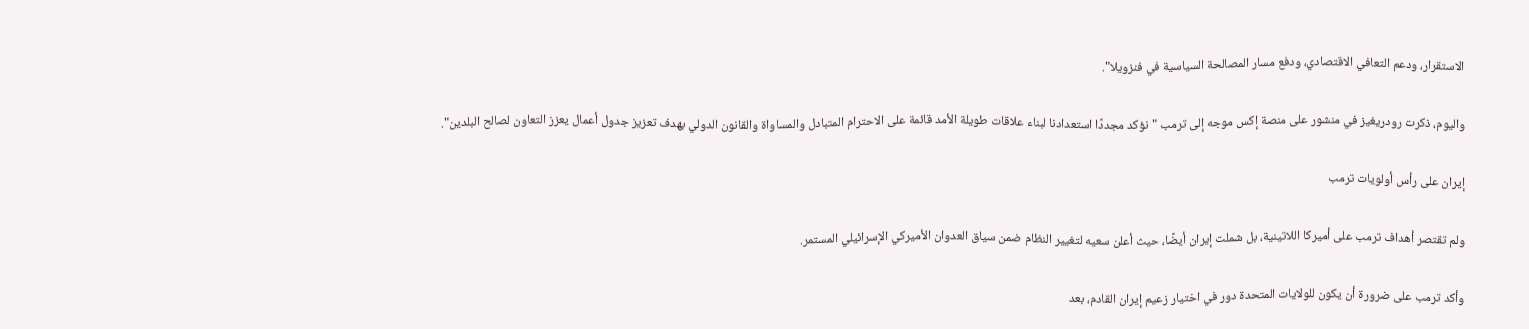الاستقرار، ودعم التعافي الاقتصادي، ودفع مسار المصالحة السياسية في فنزويلا".

واليوم، ذكرت رودريغيز في منشور على منصة إكس موجه إلى ترمب "نؤكد مجددًا استعدادنا لبناء علاقات طويلة الأمد قائمة على الاحترام المتبادل والمساواة والقانون الدولي بهدف تعزيز جدول أعمال يعزز التعاون لصالح البلدين".

إيران على رأس أولويات ترمب

ولم تقتصر أهداف ترمب على أميركا اللاتينية، بل شملت إيران أيضًا، حيث أعلن سعيه لتغيير النظام ضمن سياق العدوان الأميركي الإسرائيلي المستمر.

وأكد ترمب على ضرورة أن يكون للولايات المتحدة دور في اختيار زعيم إيران القادم، بعد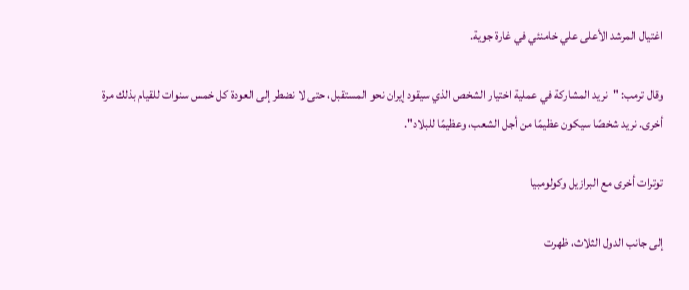اغتيال المرشد الأعلى علي خامنئي في غارة جوية.

وقال ترمب: "نريد المشاركة في عملية اختيار الشخص الذي سيقود إيران نحو المستقبل، حتى لا نضطر إلى العودة كل خمس سنوات للقيام بذلك مرة أخرى. نريد شخصًا سيكون عظيمًا من أجل الشعب، وعظيمًا للبلاد".

توترات أخرى مع البرازيل وكولومبيا

إلى جانب الدول الثلاث، ظهرت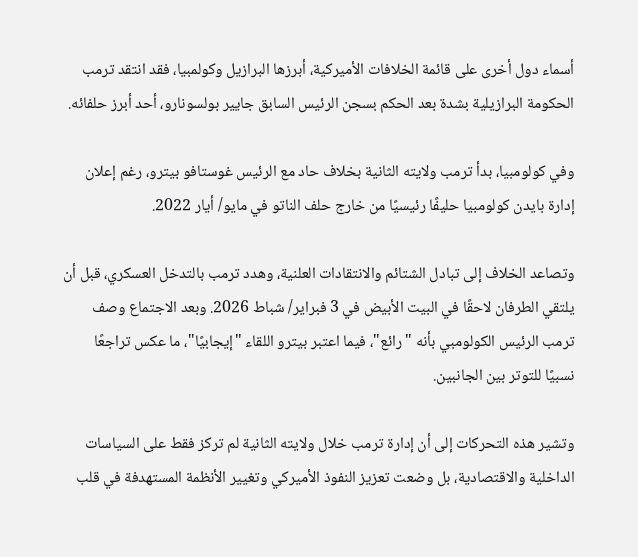أسماء دول أخرى على قائمة الخلافات الأميركية، أبرزها البرازيل وكولمبيا، فقد انتقد ترمب الحكومة البرازيلية بشدة بعد الحكم بسجن الرئيس السابق جايير بولسونارو، أحد أبرز حلفائه.

وفي كولومبيا، بدأ ترمب ولايته الثانية بخلاف حاد مع الرئيس غوستافو بيترو، رغم إعلان إدارة بايدن كولومبيا حليفًا رئيسيًا من خارج حلف الناتو في مايو/ أيار 2022.

وتصاعد الخلاف إلى تبادل الشتائم والانتقادات العلنية، وهدد ترمب بالتدخل العسكري، قبل أن يلتقي الطرفان لاحقًا في البيت الأبيض في 3 فبراير/ شباط 2026. وبعد الاجتماع وصف ترمب الرئيس الكولومبي بأنه "رائع"، فيما اعتبر بيترو اللقاء "إيجابيًا"، ما عكس تراجعًا نسبيًا للتوتر بين الجانبين.

وتشير هذه التحركات إلى أن إدارة ترمب خلال ولايته الثانية لم تركز فقط على السياسات الداخلية والاقتصادية، بل وضعت تعزيز النفوذ الأميركي وتغيير الأنظمة المستهدفة في قلب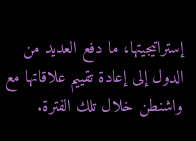إستراتيجيتها، ما دفع العديد من الدول إلى إعادة تقييم علاقاتها مع واشنطن خلال تلك الفترة.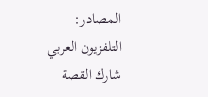المصادر:
التلفزيون العربي
شارك القصة